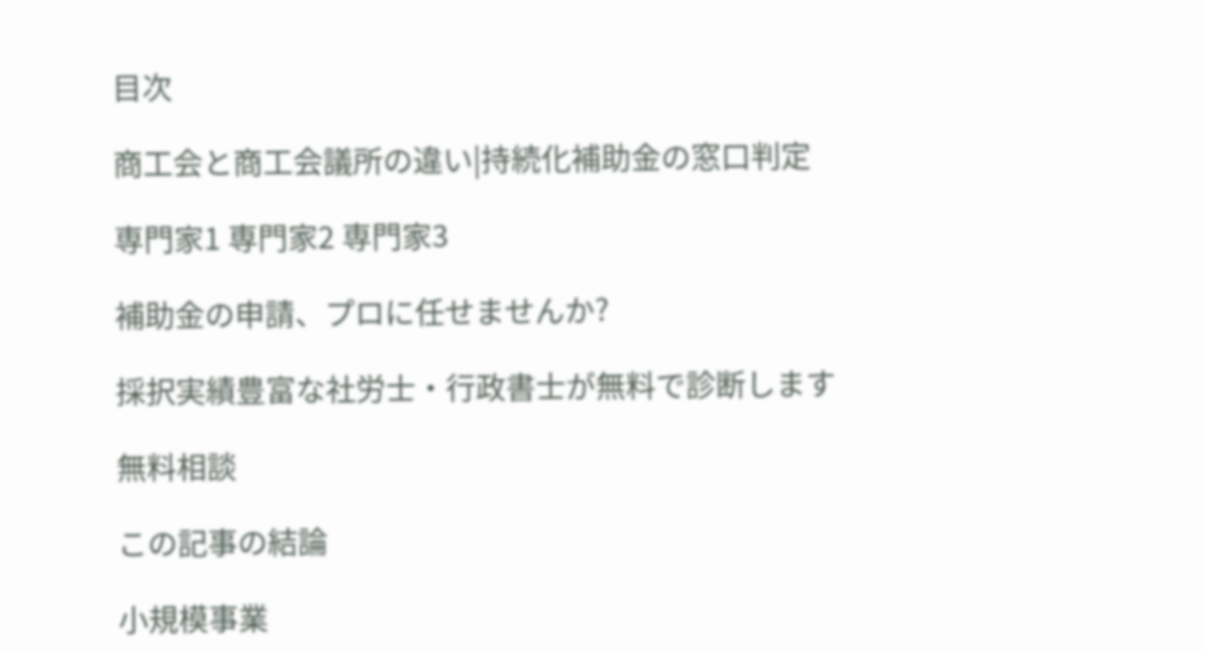目次

商工会と商工会議所の違い|持続化補助金の窓口判定

専門家1 専門家2 専門家3

補助金の申請、プロに任せませんか?

採択実績豊富な社労士・行政書士が無料で診断します

無料相談

この記事の結論

小規模事業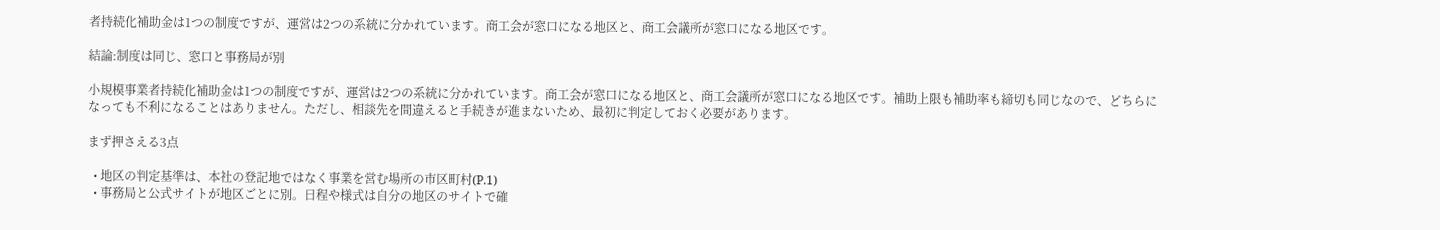者持続化補助金は1つの制度ですが、運営は2つの系統に分かれています。商工会が窓口になる地区と、商工会議所が窓口になる地区です。

結論:制度は同じ、窓口と事務局が別

小規模事業者持続化補助金は1つの制度ですが、運営は2つの系統に分かれています。商工会が窓口になる地区と、商工会議所が窓口になる地区です。補助上限も補助率も締切も同じなので、どちらになっても不利になることはありません。ただし、相談先を間違えると手続きが進まないため、最初に判定しておく必要があります。

まず押さえる3点

  • 地区の判定基準は、本社の登記地ではなく事業を営む場所の市区町村(P.1)
  • 事務局と公式サイトが地区ごとに別。日程や様式は自分の地区のサイトで確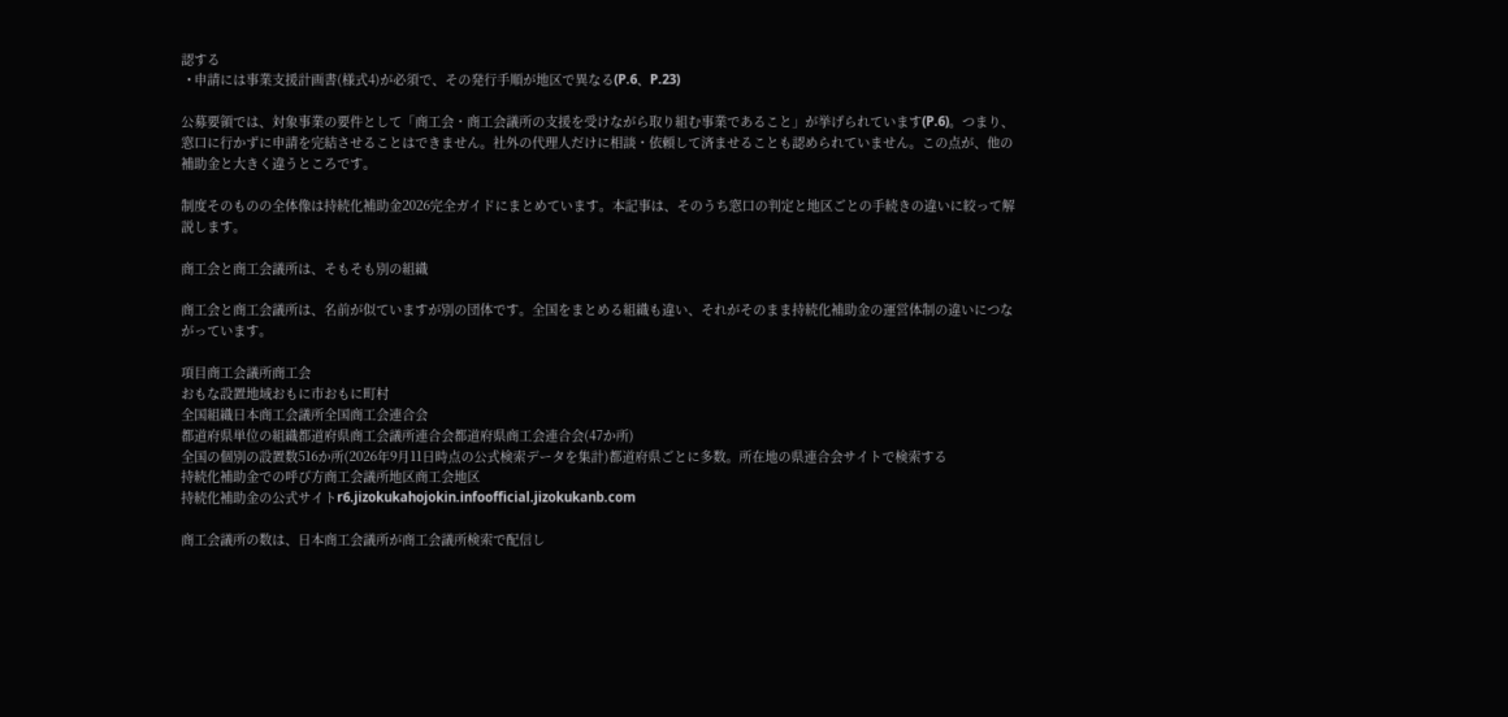認する
  • 申請には事業支援計画書(様式4)が必須で、その発行手順が地区で異なる(P.6、P.23)

公募要領では、対象事業の要件として「商工会・商工会議所の支援を受けながら取り組む事業であること」が挙げられています(P.6)。つまり、窓口に行かずに申請を完結させることはできません。社外の代理人だけに相談・依頼して済ませることも認められていません。この点が、他の補助金と大きく違うところです。

制度そのものの全体像は持続化補助金2026完全ガイドにまとめています。本記事は、そのうち窓口の判定と地区ごとの手続きの違いに絞って解説します。

商工会と商工会議所は、そもそも別の組織

商工会と商工会議所は、名前が似ていますが別の団体です。全国をまとめる組織も違い、それがそのまま持続化補助金の運営体制の違いにつながっています。

項目商工会議所商工会
おもな設置地域おもに市おもに町村
全国組織日本商工会議所全国商工会連合会
都道府県単位の組織都道府県商工会議所連合会都道府県商工会連合会(47か所)
全国の個別の設置数516か所(2026年9月11日時点の公式検索データを集計)都道府県ごとに多数。所在地の県連合会サイトで検索する
持続化補助金での呼び方商工会議所地区商工会地区
持続化補助金の公式サイトr6.jizokukahojokin.infoofficial.jizokukanb.com

商工会議所の数は、日本商工会議所が商工会議所検索で配信し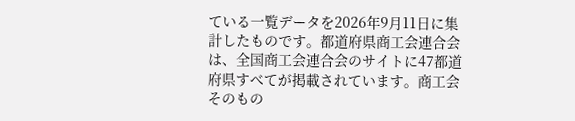ている一覧データを2026年9月11日に集計したものです。都道府県商工会連合会は、全国商工会連合会のサイトに47都道府県すべてが掲載されています。商工会そのもの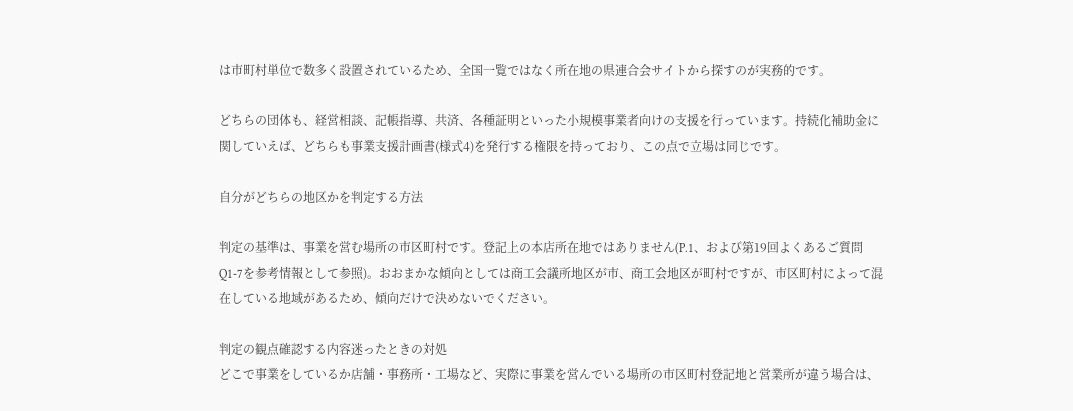は市町村単位で数多く設置されているため、全国一覧ではなく所在地の県連合会サイトから探すのが実務的です。

どちらの団体も、経営相談、記帳指導、共済、各種証明といった小規模事業者向けの支援を行っています。持続化補助金に関していえば、どちらも事業支援計画書(様式4)を発行する権限を持っており、この点で立場は同じです。

自分がどちらの地区かを判定する方法

判定の基準は、事業を営む場所の市区町村です。登記上の本店所在地ではありません(P.1、および第19回よくあるご質問 Q1-7を参考情報として参照)。おおまかな傾向としては商工会議所地区が市、商工会地区が町村ですが、市区町村によって混在している地域があるため、傾向だけで決めないでください。

判定の観点確認する内容迷ったときの対処
どこで事業をしているか店舗・事務所・工場など、実際に事業を営んでいる場所の市区町村登記地と営業所が違う場合は、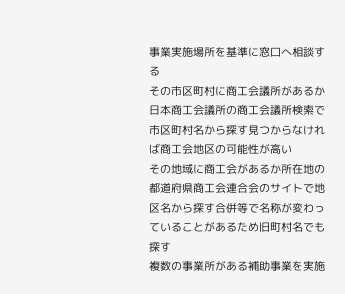事業実施場所を基準に窓口へ相談する
その市区町村に商工会議所があるか日本商工会議所の商工会議所検索で市区町村名から探す見つからなければ商工会地区の可能性が高い
その地域に商工会があるか所在地の都道府県商工会連合会のサイトで地区名から探す合併等で名称が変わっていることがあるため旧町村名でも探す
複数の事業所がある補助事業を実施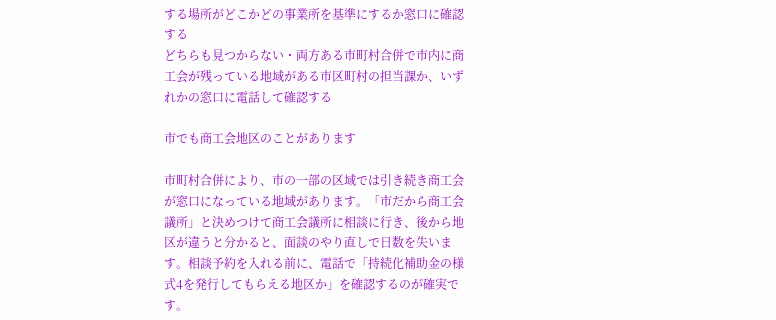する場所がどこかどの事業所を基準にするか窓口に確認する
どちらも見つからない・両方ある市町村合併で市内に商工会が残っている地域がある市区町村の担当課か、いずれかの窓口に電話して確認する

市でも商工会地区のことがあります

市町村合併により、市の一部の区域では引き続き商工会が窓口になっている地域があります。「市だから商工会議所」と決めつけて商工会議所に相談に行き、後から地区が違うと分かると、面談のやり直しで日数を失います。相談予約を入れる前に、電話で「持続化補助金の様式4を発行してもらえる地区か」を確認するのが確実です。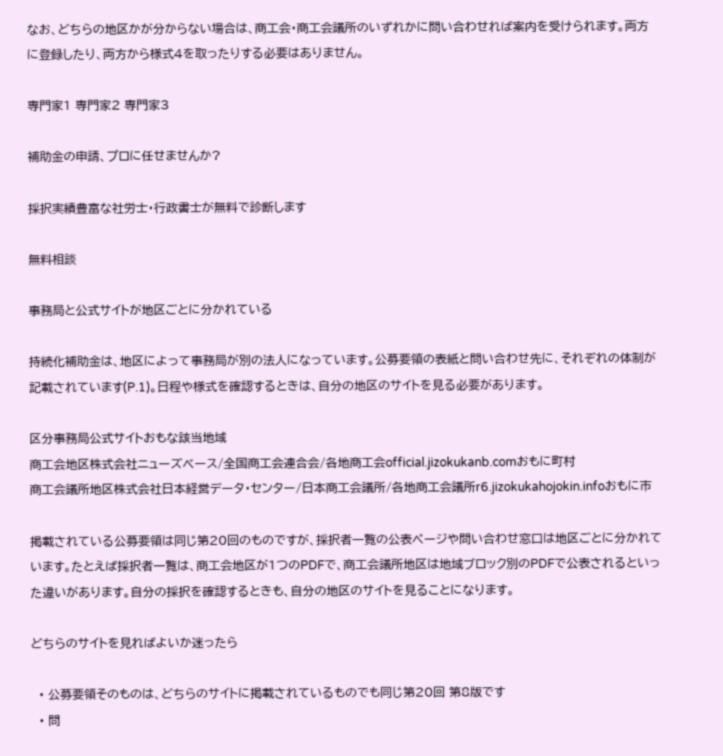なお、どちらの地区かが分からない場合は、商工会・商工会議所のいずれかに問い合わせれば案内を受けられます。両方に登録したり、両方から様式4を取ったりする必要はありません。

専門家1 専門家2 専門家3

補助金の申請、プロに任せませんか?

採択実績豊富な社労士・行政書士が無料で診断します

無料相談

事務局と公式サイトが地区ごとに分かれている

持続化補助金は、地区によって事務局が別の法人になっています。公募要領の表紙と問い合わせ先に、それぞれの体制が記載されています(P.1)。日程や様式を確認するときは、自分の地区のサイトを見る必要があります。

区分事務局公式サイトおもな該当地域
商工会地区株式会社ニューズベース/全国商工会連合会/各地商工会official.jizokukanb.comおもに町村
商工会議所地区株式会社日本経営データ・センター/日本商工会議所/各地商工会議所r6.jizokukahojokin.infoおもに市

掲載されている公募要領は同じ第20回のものですが、採択者一覧の公表ページや問い合わせ窓口は地区ごとに分かれています。たとえば採択者一覧は、商工会地区が1つのPDFで、商工会議所地区は地域ブロック別のPDFで公表されるといった違いがあります。自分の採択を確認するときも、自分の地区のサイトを見ることになります。

どちらのサイトを見ればよいか迷ったら

  • 公募要領そのものは、どちらのサイトに掲載されているものでも同じ第20回 第8版です
  • 問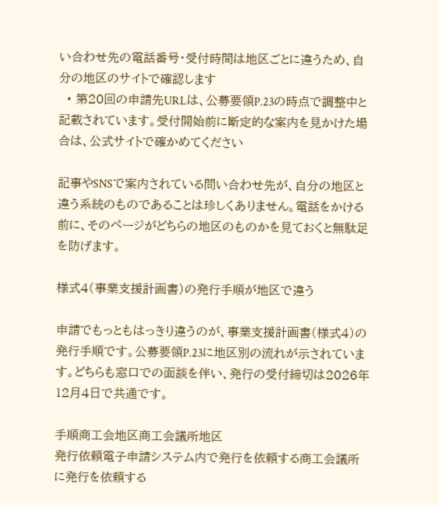い合わせ先の電話番号・受付時間は地区ごとに違うため、自分の地区のサイトで確認します
  • 第20回の申請先URLは、公募要領P.23の時点で調整中と記載されています。受付開始前に断定的な案内を見かけた場合は、公式サイトで確かめてください

記事やSNSで案内されている問い合わせ先が、自分の地区と違う系統のものであることは珍しくありません。電話をかける前に、そのページがどちらの地区のものかを見ておくと無駄足を防げます。

様式4(事業支援計画書)の発行手順が地区で違う

申請でもっともはっきり違うのが、事業支援計画書(様式4)の発行手順です。公募要領P.23に地区別の流れが示されています。どちらも窓口での面談を伴い、発行の受付締切は2026年12月4日で共通です。

手順商工会地区商工会議所地区
発行依頼電子申請システム内で発行を依頼する商工会議所に発行を依頼する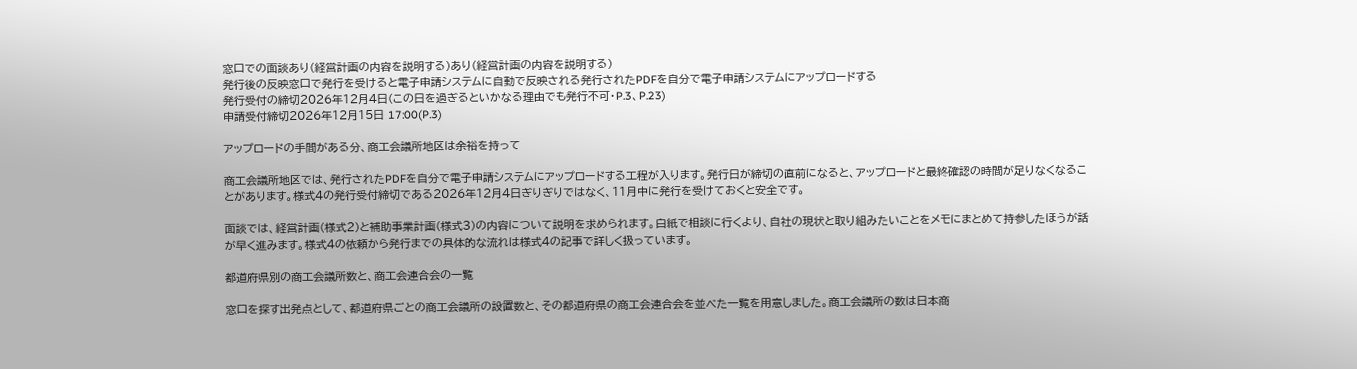窓口での面談あり(経営計画の内容を説明する)あり(経営計画の内容を説明する)
発行後の反映窓口で発行を受けると電子申請システムに自動で反映される発行されたPDFを自分で電子申請システムにアップロードする
発行受付の締切2026年12月4日(この日を過ぎるといかなる理由でも発行不可・P.3、P.23)
申請受付締切2026年12月15日 17:00(P.3)

アップロードの手間がある分、商工会議所地区は余裕を持って

商工会議所地区では、発行されたPDFを自分で電子申請システムにアップロードする工程が入ります。発行日が締切の直前になると、アップロードと最終確認の時間が足りなくなることがあります。様式4の発行受付締切である2026年12月4日ぎりぎりではなく、11月中に発行を受けておくと安全です。

面談では、経営計画(様式2)と補助事業計画(様式3)の内容について説明を求められます。白紙で相談に行くより、自社の現状と取り組みたいことをメモにまとめて持参したほうが話が早く進みます。様式4の依頼から発行までの具体的な流れは様式4の記事で詳しく扱っています。

都道府県別の商工会議所数と、商工会連合会の一覧

窓口を探す出発点として、都道府県ごとの商工会議所の設置数と、その都道府県の商工会連合会を並べた一覧を用意しました。商工会議所の数は日本商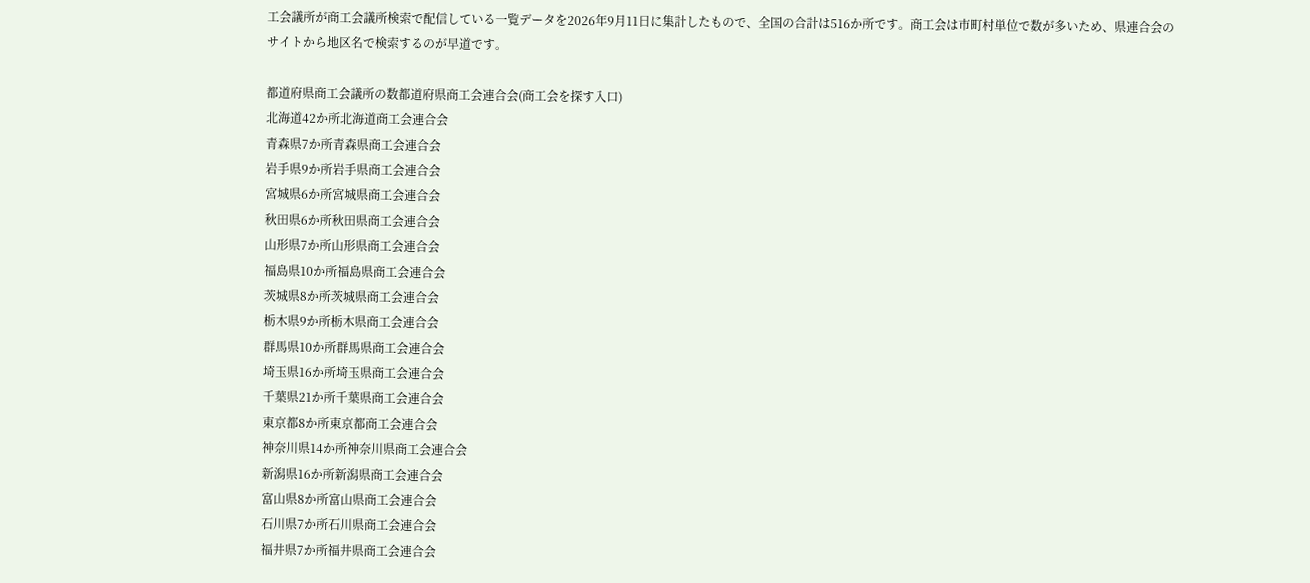工会議所が商工会議所検索で配信している一覧データを2026年9月11日に集計したもので、全国の合計は516か所です。商工会は市町村単位で数が多いため、県連合会のサイトから地区名で検索するのが早道です。

都道府県商工会議所の数都道府県商工会連合会(商工会を探す入口)
北海道42か所北海道商工会連合会
青森県7か所青森県商工会連合会
岩手県9か所岩手県商工会連合会
宮城県6か所宮城県商工会連合会
秋田県6か所秋田県商工会連合会
山形県7か所山形県商工会連合会
福島県10か所福島県商工会連合会
茨城県8か所茨城県商工会連合会
栃木県9か所栃木県商工会連合会
群馬県10か所群馬県商工会連合会
埼玉県16か所埼玉県商工会連合会
千葉県21か所千葉県商工会連合会
東京都8か所東京都商工会連合会
神奈川県14か所神奈川県商工会連合会
新潟県16か所新潟県商工会連合会
富山県8か所富山県商工会連合会
石川県7か所石川県商工会連合会
福井県7か所福井県商工会連合会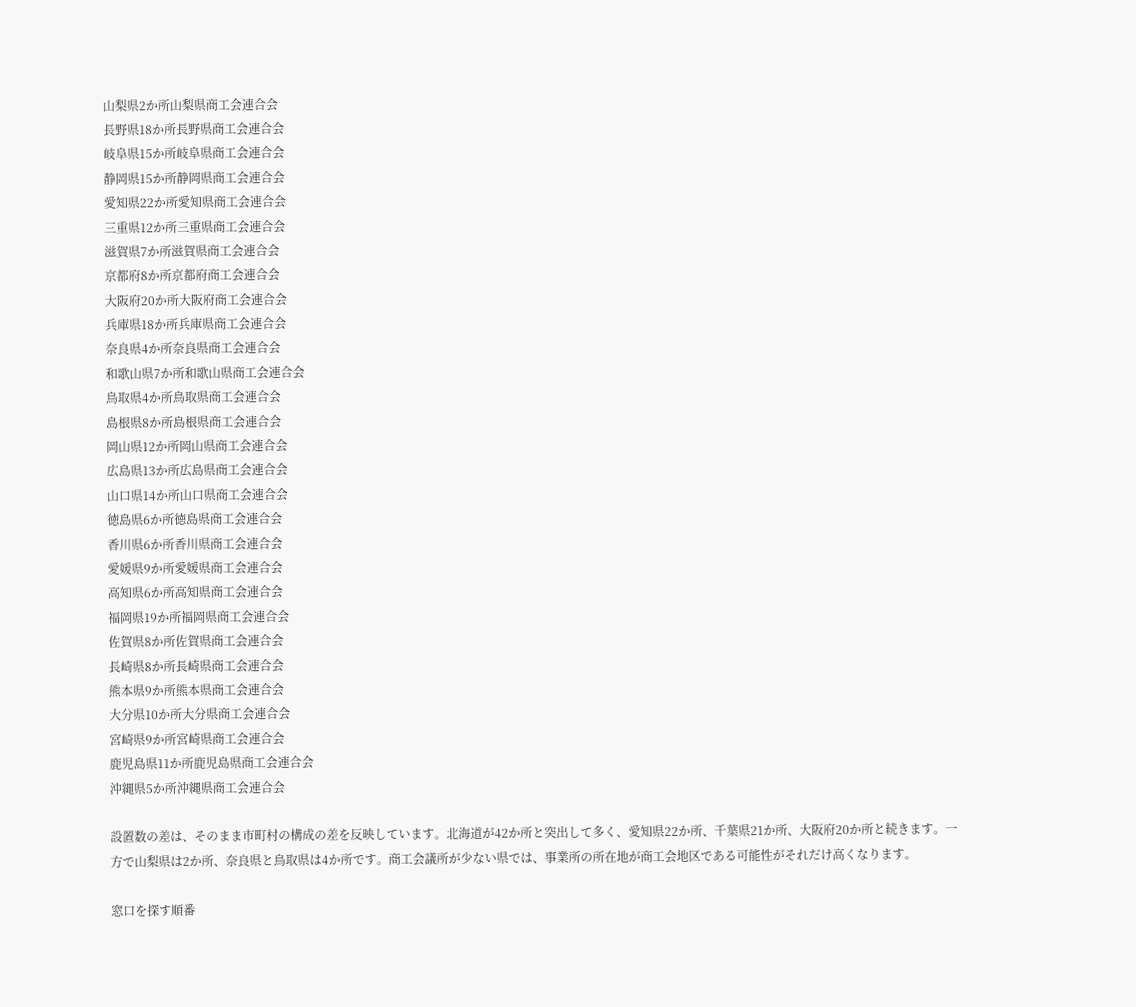山梨県2か所山梨県商工会連合会
長野県18か所長野県商工会連合会
岐阜県15か所岐阜県商工会連合会
静岡県15か所静岡県商工会連合会
愛知県22か所愛知県商工会連合会
三重県12か所三重県商工会連合会
滋賀県7か所滋賀県商工会連合会
京都府8か所京都府商工会連合会
大阪府20か所大阪府商工会連合会
兵庫県18か所兵庫県商工会連合会
奈良県4か所奈良県商工会連合会
和歌山県7か所和歌山県商工会連合会
鳥取県4か所鳥取県商工会連合会
島根県8か所島根県商工会連合会
岡山県12か所岡山県商工会連合会
広島県13か所広島県商工会連合会
山口県14か所山口県商工会連合会
徳島県6か所徳島県商工会連合会
香川県6か所香川県商工会連合会
愛媛県9か所愛媛県商工会連合会
高知県6か所高知県商工会連合会
福岡県19か所福岡県商工会連合会
佐賀県8か所佐賀県商工会連合会
長崎県8か所長崎県商工会連合会
熊本県9か所熊本県商工会連合会
大分県10か所大分県商工会連合会
宮崎県9か所宮崎県商工会連合会
鹿児島県11か所鹿児島県商工会連合会
沖縄県5か所沖縄県商工会連合会

設置数の差は、そのまま市町村の構成の差を反映しています。北海道が42か所と突出して多く、愛知県22か所、千葉県21か所、大阪府20か所と続きます。一方で山梨県は2か所、奈良県と鳥取県は4か所です。商工会議所が少ない県では、事業所の所在地が商工会地区である可能性がそれだけ高くなります。

窓口を探す順番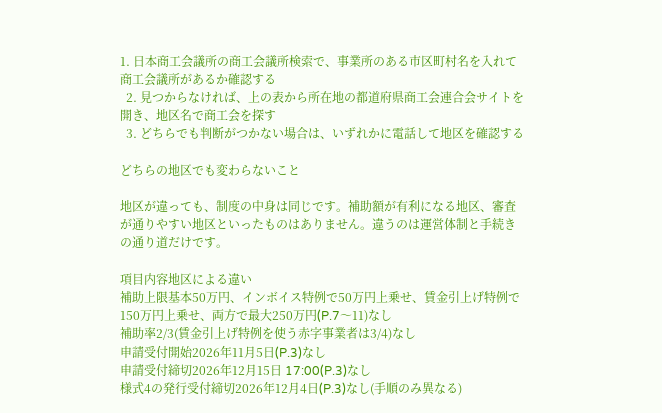1. 日本商工会議所の商工会議所検索で、事業所のある市区町村名を入れて商工会議所があるか確認する
  2. 見つからなければ、上の表から所在地の都道府県商工会連合会サイトを開き、地区名で商工会を探す
  3. どちらでも判断がつかない場合は、いずれかに電話して地区を確認する

どちらの地区でも変わらないこと

地区が違っても、制度の中身は同じです。補助額が有利になる地区、審査が通りやすい地区といったものはありません。違うのは運営体制と手続きの通り道だけです。

項目内容地区による違い
補助上限基本50万円、インボイス特例で50万円上乗せ、賃金引上げ特例で150万円上乗せ、両方で最大250万円(P.7〜11)なし
補助率2/3(賃金引上げ特例を使う赤字事業者は3/4)なし
申請受付開始2026年11月5日(P.3)なし
申請受付締切2026年12月15日 17:00(P.3)なし
様式4の発行受付締切2026年12月4日(P.3)なし(手順のみ異なる)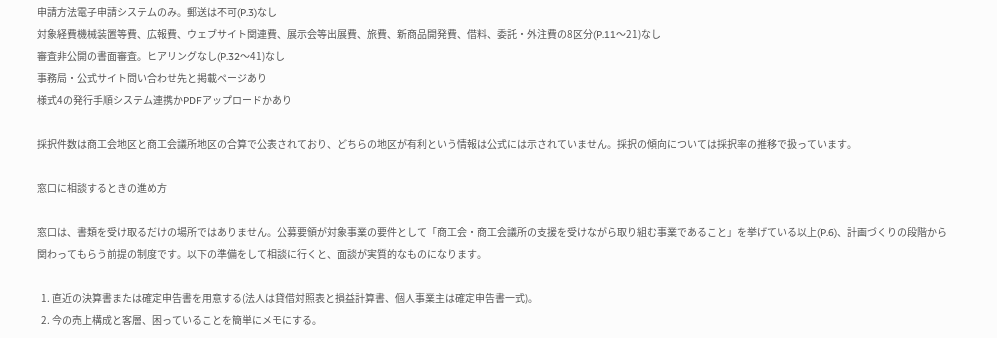申請方法電子申請システムのみ。郵送は不可(P.3)なし
対象経費機械装置等費、広報費、ウェブサイト関連費、展示会等出展費、旅費、新商品開発費、借料、委託・外注費の8区分(P.11〜21)なし
審査非公開の書面審査。ヒアリングなし(P.32〜41)なし
事務局・公式サイト問い合わせ先と掲載ページあり
様式4の発行手順システム連携かPDFアップロードかあり

採択件数は商工会地区と商工会議所地区の合算で公表されており、どちらの地区が有利という情報は公式には示されていません。採択の傾向については採択率の推移で扱っています。

窓口に相談するときの進め方

窓口は、書類を受け取るだけの場所ではありません。公募要領が対象事業の要件として「商工会・商工会議所の支援を受けながら取り組む事業であること」を挙げている以上(P.6)、計画づくりの段階から関わってもらう前提の制度です。以下の準備をして相談に行くと、面談が実質的なものになります。

  1. 直近の決算書または確定申告書を用意する(法人は貸借対照表と損益計算書、個人事業主は確定申告書一式)。
  2. 今の売上構成と客層、困っていることを簡単にメモにする。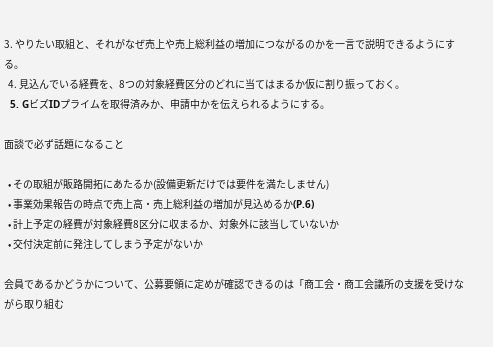3. やりたい取組と、それがなぜ売上や売上総利益の増加につながるのかを一言で説明できるようにする。
  4. 見込んでいる経費を、8つの対象経費区分のどれに当てはまるか仮に割り振っておく。
  5. GビズIDプライムを取得済みか、申請中かを伝えられるようにする。

面談で必ず話題になること

  • その取組が販路開拓にあたるか(設備更新だけでは要件を満たしません)
  • 事業効果報告の時点で売上高・売上総利益の増加が見込めるか(P.6)
  • 計上予定の経費が対象経費8区分に収まるか、対象外に該当していないか
  • 交付決定前に発注してしまう予定がないか

会員であるかどうかについて、公募要領に定めが確認できるのは「商工会・商工会議所の支援を受けながら取り組む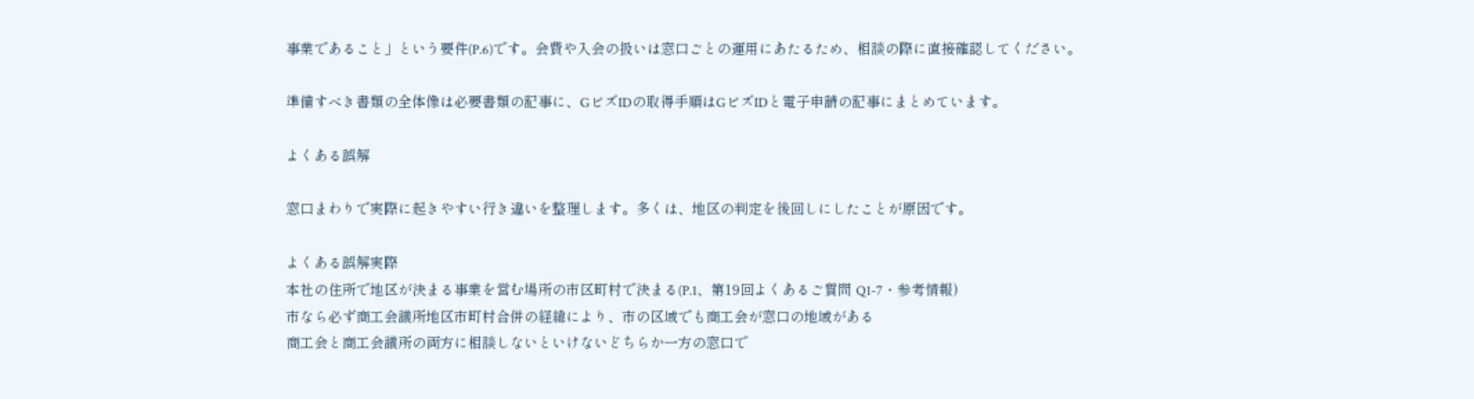事業であること」という要件(P.6)です。会費や入会の扱いは窓口ごとの運用にあたるため、相談の際に直接確認してください。

準備すべき書類の全体像は必要書類の記事に、GビズIDの取得手順はGビズIDと電子申請の記事にまとめています。

よくある誤解

窓口まわりで実際に起きやすい行き違いを整理します。多くは、地区の判定を後回しにしたことが原因です。

よくある誤解実際
本社の住所で地区が決まる事業を営む場所の市区町村で決まる(P.1、第19回よくあるご質問 Q1-7・参考情報)
市なら必ず商工会議所地区市町村合併の経緯により、市の区域でも商工会が窓口の地域がある
商工会と商工会議所の両方に相談しないといけないどちらか一方の窓口で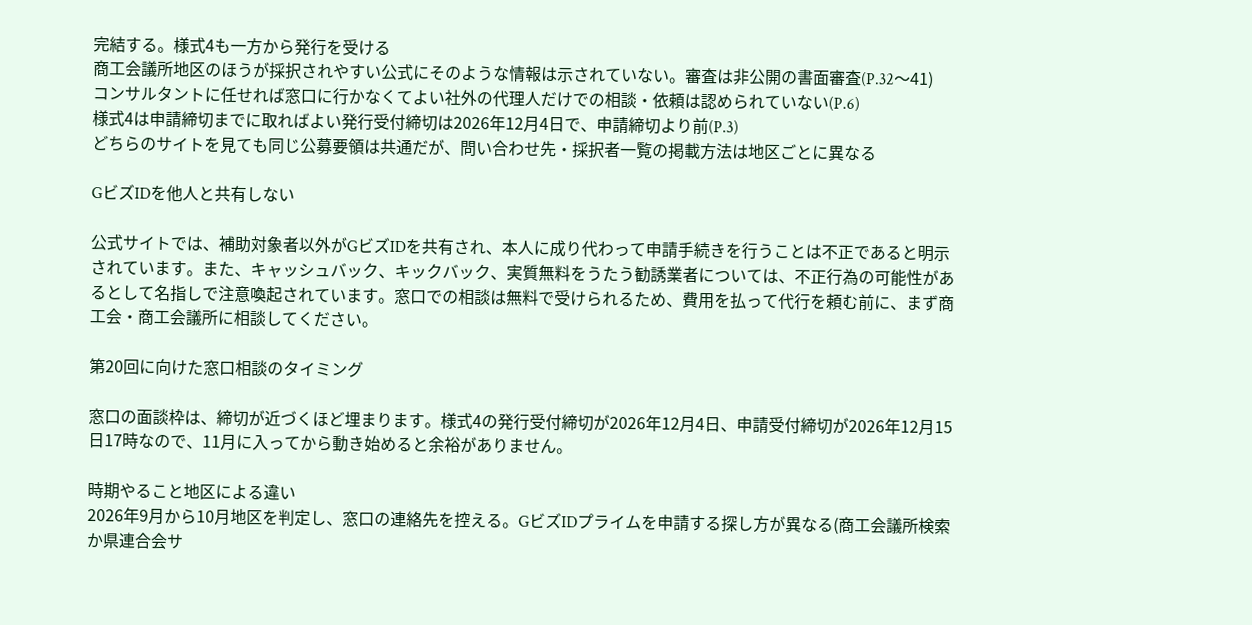完結する。様式4も一方から発行を受ける
商工会議所地区のほうが採択されやすい公式にそのような情報は示されていない。審査は非公開の書面審査(P.32〜41)
コンサルタントに任せれば窓口に行かなくてよい社外の代理人だけでの相談・依頼は認められていない(P.6)
様式4は申請締切までに取ればよい発行受付締切は2026年12月4日で、申請締切より前(P.3)
どちらのサイトを見ても同じ公募要領は共通だが、問い合わせ先・採択者一覧の掲載方法は地区ごとに異なる

GビズIDを他人と共有しない

公式サイトでは、補助対象者以外がGビズIDを共有され、本人に成り代わって申請手続きを行うことは不正であると明示されています。また、キャッシュバック、キックバック、実質無料をうたう勧誘業者については、不正行為の可能性があるとして名指しで注意喚起されています。窓口での相談は無料で受けられるため、費用を払って代行を頼む前に、まず商工会・商工会議所に相談してください。

第20回に向けた窓口相談のタイミング

窓口の面談枠は、締切が近づくほど埋まります。様式4の発行受付締切が2026年12月4日、申請受付締切が2026年12月15日17時なので、11月に入ってから動き始めると余裕がありません。

時期やること地区による違い
2026年9月から10月地区を判定し、窓口の連絡先を控える。GビズIDプライムを申請する探し方が異なる(商工会議所検索か県連合会サ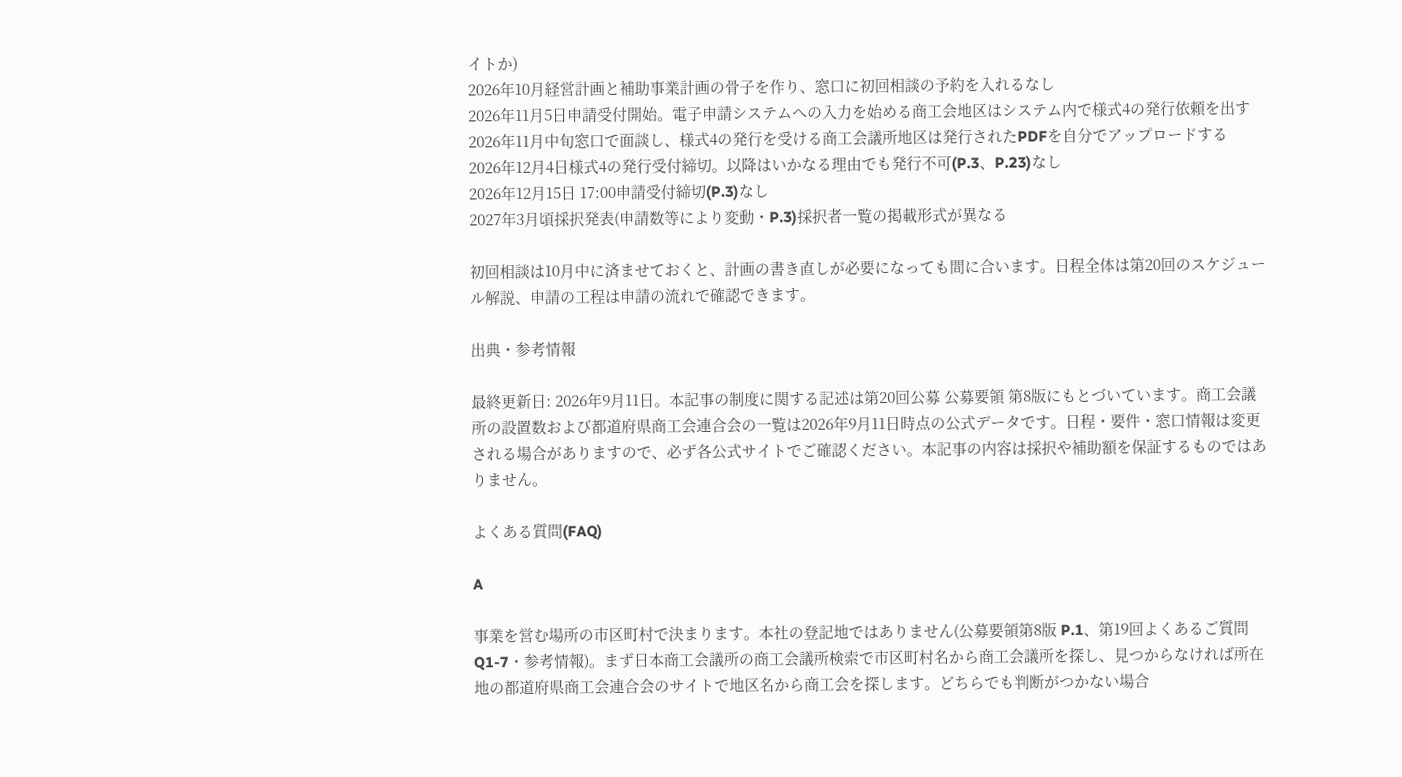イトか)
2026年10月経営計画と補助事業計画の骨子を作り、窓口に初回相談の予約を入れるなし
2026年11月5日申請受付開始。電子申請システムへの入力を始める商工会地区はシステム内で様式4の発行依頼を出す
2026年11月中旬窓口で面談し、様式4の発行を受ける商工会議所地区は発行されたPDFを自分でアップロードする
2026年12月4日様式4の発行受付締切。以降はいかなる理由でも発行不可(P.3、P.23)なし
2026年12月15日 17:00申請受付締切(P.3)なし
2027年3月頃採択発表(申請数等により変動・P.3)採択者一覧の掲載形式が異なる

初回相談は10月中に済ませておくと、計画の書き直しが必要になっても間に合います。日程全体は第20回のスケジュール解説、申請の工程は申請の流れで確認できます。

出典・参考情報

最終更新日: 2026年9月11日。本記事の制度に関する記述は第20回公募 公募要領 第8版にもとづいています。商工会議所の設置数および都道府県商工会連合会の一覧は2026年9月11日時点の公式データです。日程・要件・窓口情報は変更される場合がありますので、必ず各公式サイトでご確認ください。本記事の内容は採択や補助額を保証するものではありません。

よくある質問(FAQ)

A

事業を営む場所の市区町村で決まります。本社の登記地ではありません(公募要領第8版 P.1、第19回よくあるご質問 Q1-7・参考情報)。まず日本商工会議所の商工会議所検索で市区町村名から商工会議所を探し、見つからなければ所在地の都道府県商工会連合会のサイトで地区名から商工会を探します。どちらでも判断がつかない場合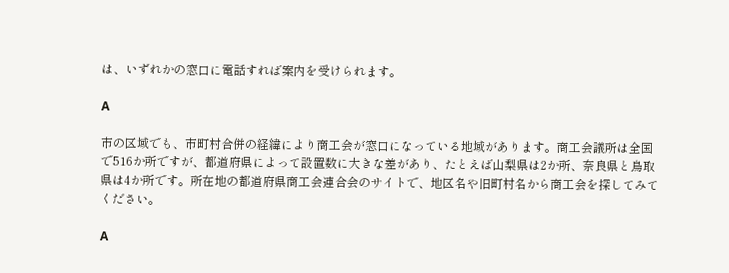は、いずれかの窓口に電話すれば案内を受けられます。

A

市の区域でも、市町村合併の経緯により商工会が窓口になっている地域があります。商工会議所は全国で516か所ですが、都道府県によって設置数に大きな差があり、たとえば山梨県は2か所、奈良県と鳥取県は4か所です。所在地の都道府県商工会連合会のサイトで、地区名や旧町村名から商工会を探してみてください。

A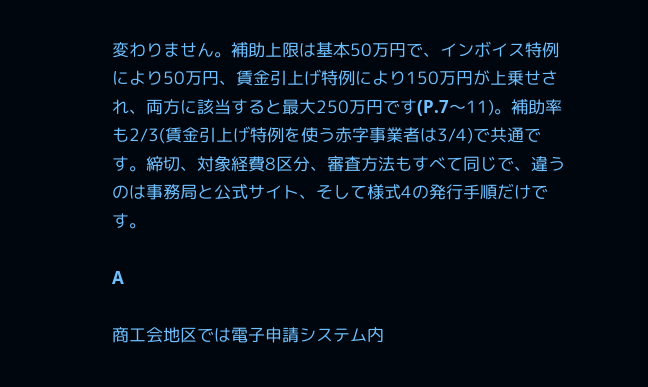変わりません。補助上限は基本50万円で、インボイス特例により50万円、賃金引上げ特例により150万円が上乗せされ、両方に該当すると最大250万円です(P.7〜11)。補助率も2/3(賃金引上げ特例を使う赤字事業者は3/4)で共通です。締切、対象経費8区分、審査方法もすべて同じで、違うのは事務局と公式サイト、そして様式4の発行手順だけです。

A

商工会地区では電子申請システム内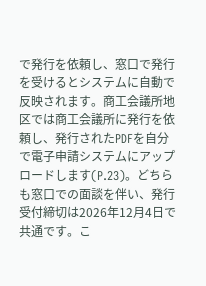で発行を依頼し、窓口で発行を受けるとシステムに自動で反映されます。商工会議所地区では商工会議所に発行を依頼し、発行されたPDFを自分で電子申請システムにアップロードします(P.23)。どちらも窓口での面談を伴い、発行受付締切は2026年12月4日で共通です。こ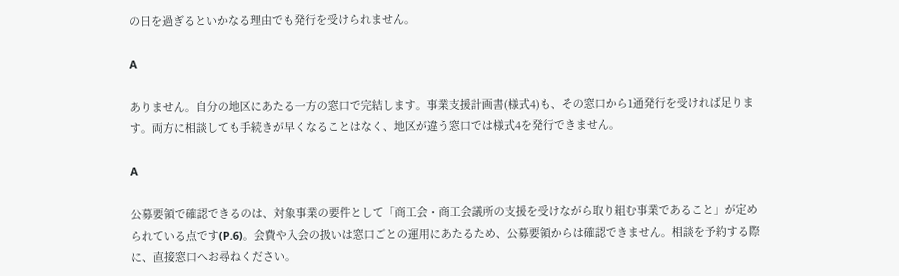の日を過ぎるといかなる理由でも発行を受けられません。

A

ありません。自分の地区にあたる一方の窓口で完結します。事業支援計画書(様式4)も、その窓口から1通発行を受ければ足ります。両方に相談しても手続きが早くなることはなく、地区が違う窓口では様式4を発行できません。

A

公募要領で確認できるのは、対象事業の要件として「商工会・商工会議所の支援を受けながら取り組む事業であること」が定められている点です(P.6)。会費や入会の扱いは窓口ごとの運用にあたるため、公募要領からは確認できません。相談を予約する際に、直接窓口へお尋ねください。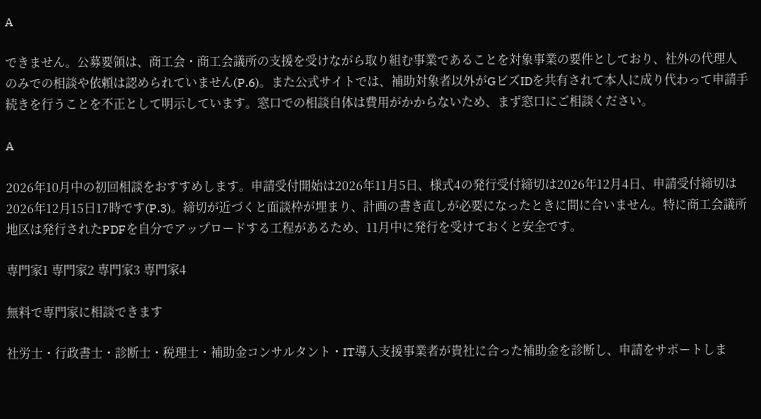A

できません。公募要領は、商工会・商工会議所の支援を受けながら取り組む事業であることを対象事業の要件としており、社外の代理人のみでの相談や依頼は認められていません(P.6)。また公式サイトでは、補助対象者以外がGビズIDを共有されて本人に成り代わって申請手続きを行うことを不正として明示しています。窓口での相談自体は費用がかからないため、まず窓口にご相談ください。

A

2026年10月中の初回相談をおすすめします。申請受付開始は2026年11月5日、様式4の発行受付締切は2026年12月4日、申請受付締切は2026年12月15日17時です(P.3)。締切が近づくと面談枠が埋まり、計画の書き直しが必要になったときに間に合いません。特に商工会議所地区は発行されたPDFを自分でアップロードする工程があるため、11月中に発行を受けておくと安全です。

専門家1 専門家2 専門家3 専門家4

無料で専門家に相談できます

社労士・行政書士・診断士・税理士・補助金コンサルタント・IT導入支援事業者が貴社に合った補助金を診断し、申請をサポートしま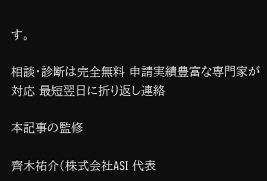す。

相談・診断は完全無料 申請実績豊富な専門家が対応 最短翌日に折り返し連絡

本記事の監修

齊木祐介(株式会社ASI 代表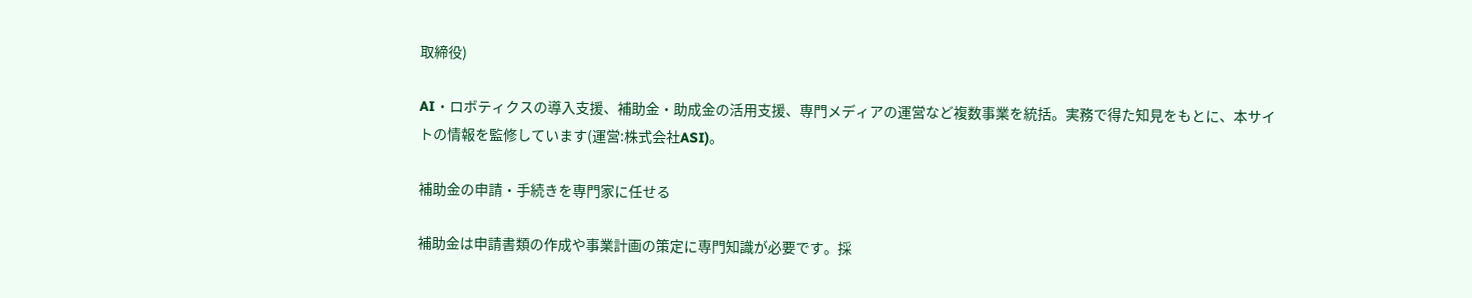取締役)

AI・ロボティクスの導入支援、補助金・助成金の活用支援、専門メディアの運営など複数事業を統括。実務で得た知見をもとに、本サイトの情報を監修しています(運営:株式会社ASI)。

補助金の申請・手続きを専門家に任せる

補助金は申請書類の作成や事業計画の策定に専門知識が必要です。採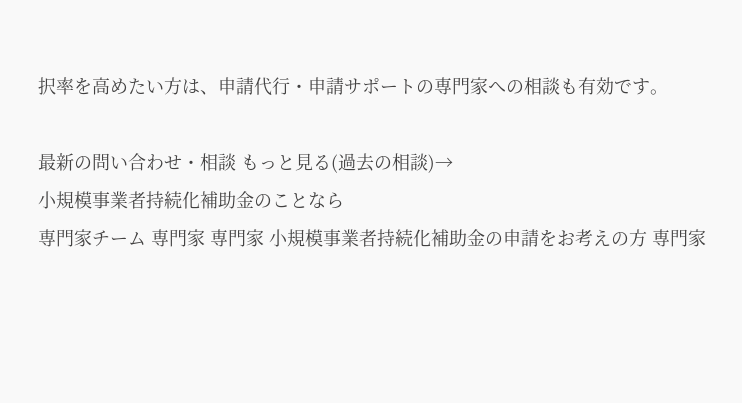択率を高めたい方は、申請代行・申請サポートの専門家への相談も有効です。

最新の問い合わせ・相談 もっと見る(過去の相談)→
小規模事業者持続化補助金のことなら
専門家チーム 専門家 専門家 小規模事業者持続化補助金の申請をお考えの方 専門家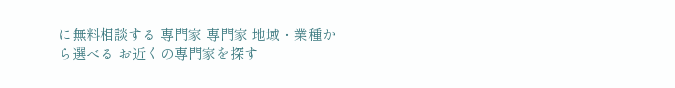に無料相談する 専門家 専門家 地域・業種から選べる お近くの専門家を探す